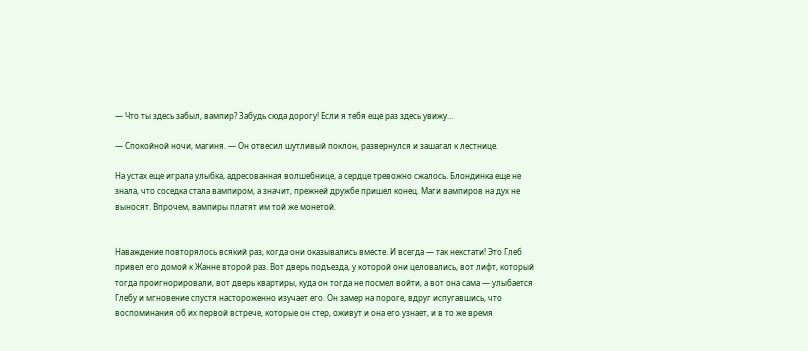— Что ты здесь забыл, вампир? Забудь сюда дорогу! Если я тебя еще раз здесь увижу…

— Спокойной ночи, магиня. — Он отвесил шутливый поклон, развернулся и зашагал к лестнице.

На устах еще играла улыбка, адресованная волшебнице, а сердце тревожно сжалось. Блондинка еще не знала, что соседка стала вампиром, а значит, прежней дружбе пришел конец. Маги вампиров на дух не выносят. Впрочем, вампиры платят им той же монетой.


Наваждение повторялось всякий раз, когда они оказывались вместе. И всегда — так некстати! Это Глеб привел его домой к Жанне второй раз. Вот дверь подъезда, у которой они целовались, вот лифт, который тогда проигнорировали, вот дверь квартиры, куда он тогда не посмел войти, а вот она сама — улыбается Глебу и мгновение спустя настороженно изучает его. Он замер на пороге, вдруг испугавшись, что воспоминания об их первой встрече, которые он стер, оживут и она его узнает, и в то же время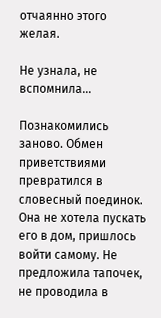отчаянно этого желая.

Не узнала, не вспомнила…

Познакомились заново. Обмен приветствиями превратился в словесный поединок. Она не хотела пускать его в дом, пришлось войти самому. Не предложила тапочек, не проводила в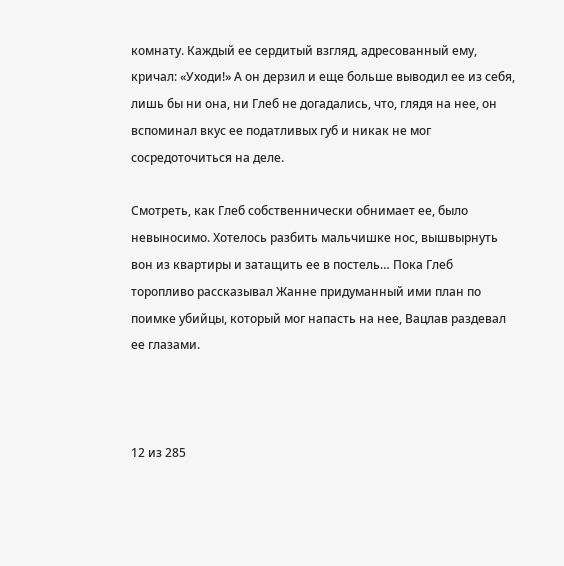комнату. Каждый ее сердитый взгляд, адресованный ему, кричал: «Уходи!» А он дерзил и еще больше выводил ее из себя, лишь бы ни она, ни Глеб не догадались, что, глядя на нее, он вспоминал вкус ее податливых губ и никак не мог сосредоточиться на деле.

Смотреть, как Глеб собственнически обнимает ее, было невыносимо. Хотелось разбить мальчишке нос, вышвырнуть вон из квартиры и затащить ее в постель… Пока Глеб торопливо рассказывал Жанне придуманный ими план по поимке убийцы, который мог напасть на нее, Вацлав раздевал ее глазами.



12 из 285